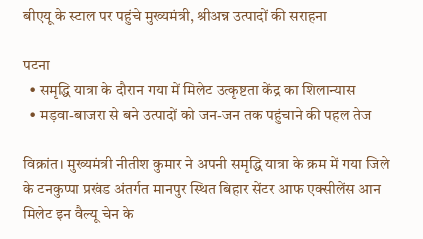बीएयू के स्टाल पर पहुंचे मुख्यमंत्री, श्रीअन्न उत्पादों की सराहना

पटना
  • समृद्धि यात्रा के दौरान गया में मिलेट उत्कृष्टता केंद्र का शिलान्यास
  • मड़वा-बाजरा से बने उत्पादों को जन-जन तक पहुंचाने की पहल तेज

विक्रांत। मुख्यमंत्री नीतीश कुमार ने अपनी समृद्धि यात्रा के क्रम में गया जिले के टनकुप्पा प्रखंड अंतर्गत मानपुर स्थित बिहार सेंटर आफ एक्सीलेंस आन मिलेट इन वैल्यू चेन के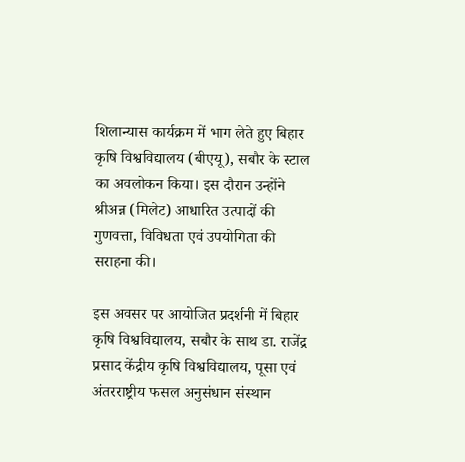शिलान्यास कार्यक्रम में भाग लेते हुए बिहार कृषि विश्वविद्यालय (बीएयू), सबौर के स्टाल का अवलोकन किया। इस दौरान उन्होंने श्रीअन्न (मिलेट) आधारित उत्पादों की गुणवत्ता, विविधता एवं उपयोगिता की सराहना की।

इस अवसर पर आयोजित प्रदर्शनी में बिहार कृषि विश्वविद्यालय, सबौर के साथ डा. राजेंद्र प्रसाद केंद्रीय कृषि विश्वविद्यालय, पूसा एवं अंतरराष्ट्रीय फसल अनुसंधान संस्थान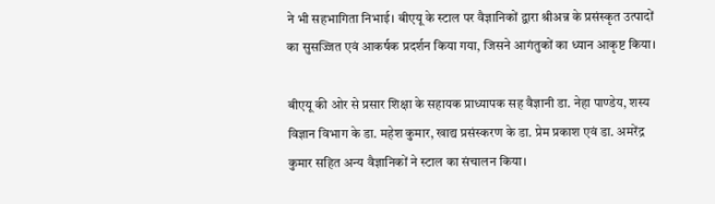ने भी सहभागिता निभाई। बीएयू के स्टाल पर वैज्ञानिकों द्वारा श्रीअन्न के प्रसंस्कृत उत्पादों का सुसज्जित एवं आकर्षक प्रदर्शन किया गया, जिसने आगंतुकों का ध्यान आकृष्ट किया।

बीएयू की ओर से प्रसार शिक्षा के सहायक प्राध्यापक सह वैज्ञानी डा. नेहा पाण्डेय, शस्य विज्ञान विभाग के डा. महेश कुमार, खाद्य प्रसंस्करण के डा. प्रेम प्रकाश एवं डा. अमरेंद्र कुमार सहित अन्य वैज्ञानिकों ने स्टाल का संचालन किया।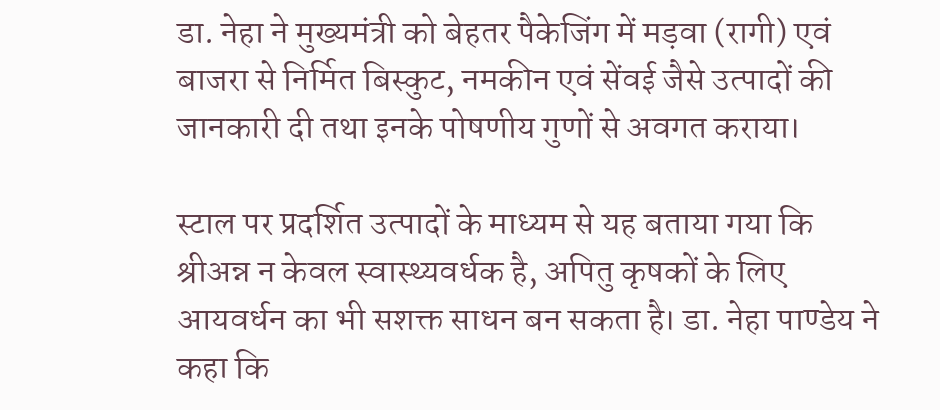डा. नेहा ने मुख्यमंत्री को बेहतर पैकेजिंग में मड़वा (रागी) एवं बाजरा से निर्मित बिस्कुट, नमकीन एवं सेंवई जैसे उत्पादों की जानकारी दी तथा इनके पोषणीय गुणों से अवगत कराया।

स्टाल पर प्रदर्शित उत्पादों के माध्यम से यह बताया गया कि श्रीअन्न न केवल स्वास्थ्यवर्धक है, अपितु कृषकों के लिए आयवर्धन का भी सशक्त साधन बन सकता है। डा. नेहा पाण्डेय ने कहा कि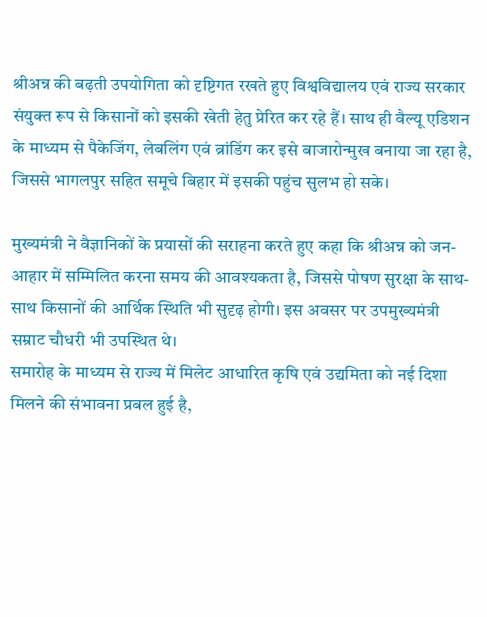श्रीअन्न की बढ़ती उपयोगिता को दृष्टिगत रखते हुए विश्वविद्यालय एवं राज्य सरकार संयुक्त रूप से किसानों को इसकी खेती हेतु प्रेरित कर रहे हैं। साथ ही वैल्यू एडिशन के माध्यम से पैकेजिंग, लेबलिंग एवं ब्रांडिंग कर इसे बाजारोन्मुख बनाया जा रहा है, जिससे भागलपुर सहित समूचे बिहार में इसकी पहुंच सुलभ हो सके।

मुख्यमंत्री ने वैज्ञानिकों के प्रयासों की सराहना करते हुए कहा कि श्रीअन्न को जन-आहार में सम्मिलित करना समय की आवश्यकता है, जिससे पोषण सुरक्षा के साथ-साथ किसानों की आर्थिक स्थिति भी सुदृढ़ होगी। इस अवसर पर उपमुख्यमंत्री सम्राट चौधरी भी उपस्थित थे।
समारोह के माध्यम से राज्य में मिलेट आधारित कृषि एवं उद्यमिता को नई दिशा मिलने की संभावना प्रबल हुई है,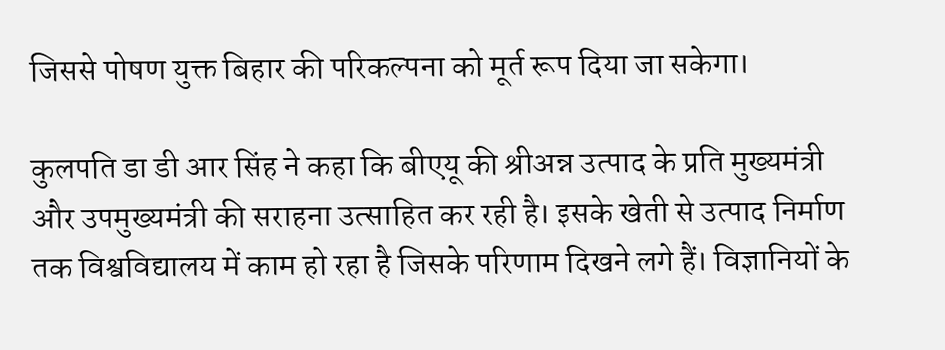जिससे पोषण युक्त बिहार की परिकल्पना को मूर्त रूप दिया जा सकेगा।

कुलपति डा डी आर सिंह ने कहा कि बीएयू की श्रीअन्न उत्पाद के प्रति मुख्यमंत्री और उपमुख्यमंत्री की सराहना उत्साहित कर रही है। इसके खेती से उत्पाद निर्माण तक विश्वविद्यालय में काम हो रहा है जिसके परिणाम दिखने लगे हैं। विज्ञानियों के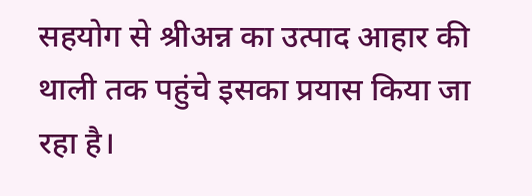सहयोग से श्रीअन्न का उत्पाद आहार की थाली तक पहुंचे इसका प्रयास किया जा रहा है।